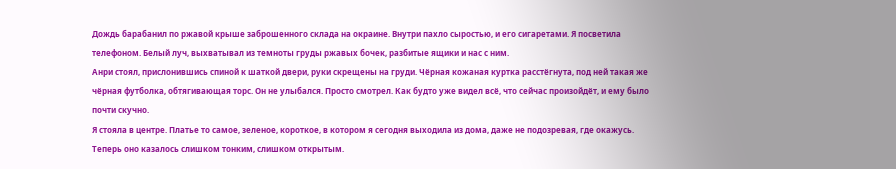Дождь барабанил по ржавой крыше заброшенного склада на окраине. Внутри пахло сыростью, и его сигаретами. Я посветила телефоном. Белый луч, выхватывал из темноты груды ржавых бочек, разбитые ящики и нас с ним.
Анри стоял, прислонившись спиной к шаткой двери, руки скрещены на груди. Чёрная кожаная куртка расстёгнута, под ней такая же чёрная футболка, обтягивающая торс. Он не улыбался. Просто смотрел. Как будто уже видел всё, что сейчас произойдёт, и ему было почти скучно.
Я стояла в центре. Платье то самое, зеленое, короткое, в котором я сегодня выходила из дома, даже не подозревая, где окажусь. Теперь оно казалось слишком тонким, слишком открытым.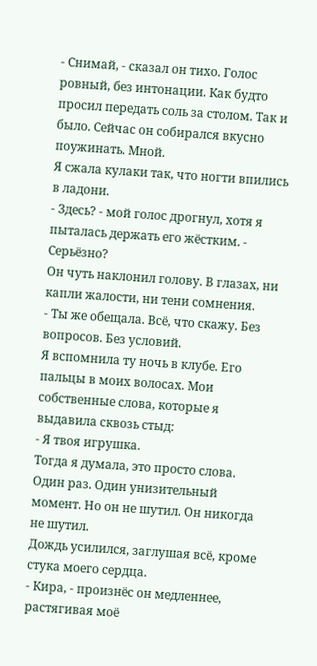- Снимай, - сказал он тихо. Голос ровный, без интонации. Как будто просил передать соль за столом. Так и было. Сейчас он собирался вкусно поужинать. Мной.
Я сжала кулаки так, что ногти впились в ладони.
- Здесь? - мой голос дрогнул, хотя я пыталась держать его жёстким. - Серьёзно?
Он чуть наклонил голову. В глазах, ни капли жалости, ни тени сомнения.
- Ты же обещала. Всё, что скажу. Без вопросов. Без условий.
Я вспомнила ту ночь в клубе. Его пальцы в моих волосах. Мои собственные слова, которые я выдавила сквозь стыд:
- Я твоя игрушка.
Тогда я думала, это просто слова. Один раз. Один унизительный момент. Но он не шутил. Он никогда не шутил.
Дождь усилился, заглушая всё, кроме стука моего сердца.
- Кира, - произнёс он медленнее, растягивая моё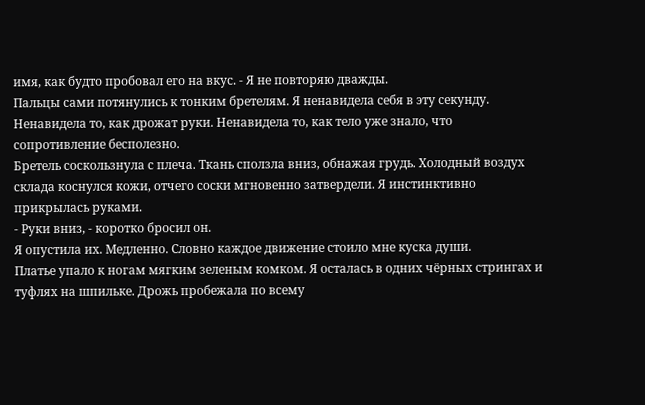имя, как будто пробовал его на вкус. - Я не повторяю дважды.
Пальцы сами потянулись к тонким бретелям. Я ненавидела себя в эту секунду. Ненавидела то, как дрожат руки. Ненавидела то, как тело уже знало, что сопротивление бесполезно.
Бретель соскользнула с плеча. Ткань сползла вниз, обнажая грудь. Холодный воздух склада коснулся кожи, отчего соски мгновенно затвердели. Я инстинктивно прикрылась руками.
- Руки вниз, - коротко бросил он.
Я опустила их. Медленно. Словно каждое движение стоило мне куска души.
Платье упало к ногам мягким зеленым комком. Я осталась в одних чёрных стрингах и туфлях на шпильке. Дрожь пробежала по всему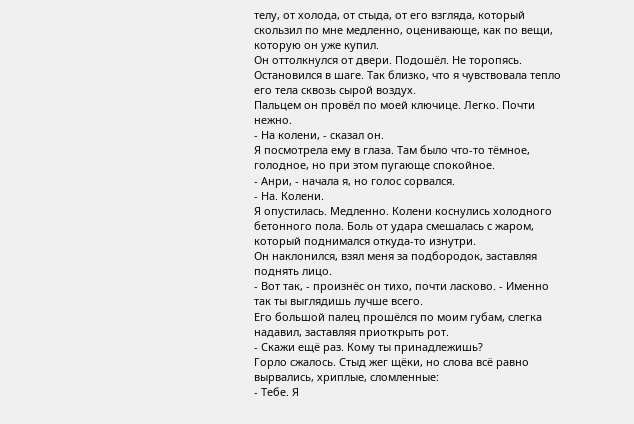телу, от холода, от стыда, от его взгляда, который скользил по мне медленно, оценивающе, как по вещи, которую он уже купил.
Он оттолкнулся от двери. Подошёл. Не торопясь. Остановился в шаге. Так близко, что я чувствовала тепло его тела сквозь сырой воздух.
Пальцем он провёл по моей ключице. Легко. Почти нежно.
- На колени, - сказал он.
Я посмотрела ему в глаза. Там было что-то тёмное, голодное, но при этом пугающе спокойное.
- Анри, - начала я, но голос сорвался.
- На. Колени.
Я опустилась. Медленно. Колени коснулись холодного бетонного пола. Боль от удара смешалась с жаром, который поднимался откуда-то изнутри.
Он наклонился, взял меня за подбородок, заставляя поднять лицо.
- Вот так, - произнёс он тихо, почти ласково. - Именно так ты выглядишь лучше всего.
Его большой палец прошёлся по моим губам, слегка надавил, заставляя приоткрыть рот.
- Скажи ещё раз. Кому ты принадлежишь?
Горло сжалось. Стыд жег щёки, но слова всё равно вырвались, хриплые, сломленные:
- Тебе. Я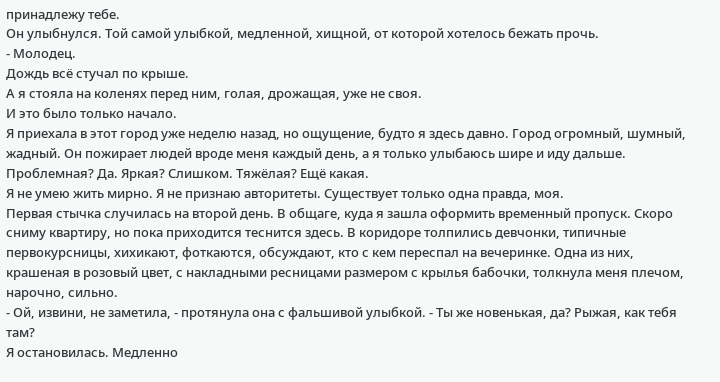принадлежу тебе.
Он улыбнулся. Той самой улыбкой, медленной, хищной, от которой хотелось бежать прочь.
- Молодец.
Дождь всё стучал по крыше.
А я стояла на коленях перед ним, голая, дрожащая, уже не своя.
И это было только начало.
Я приехала в этот город уже неделю назад, но ощущение, будто я здесь давно. Город огромный, шумный, жадный. Он пожирает людей вроде меня каждый день, а я только улыбаюсь шире и иду дальше. Проблемная? Да. Яркая? Слишком. Тяжёлая? Ещё какая.
Я не умею жить мирно. Я не признаю авторитеты. Существует только одна правда, моя.
Первая стычка случилась на второй день. В общаге, куда я зашла оформить временный пропуск. Скоро сниму квартиру, но пока приходится теснится здесь. В коридоре толпились девчонки, типичные первокурсницы, хихикают, фоткаются, обсуждают, кто с кем переспал на вечеринке. Одна из них, крашеная в розовый цвет, с накладными ресницами размером с крылья бабочки, толкнула меня плечом, нарочно, сильно.
- Ой, извини, не заметила, - протянула она с фальшивой улыбкой. - Ты же новенькая, да? Рыжая, как тебя там?
Я остановилась. Медленно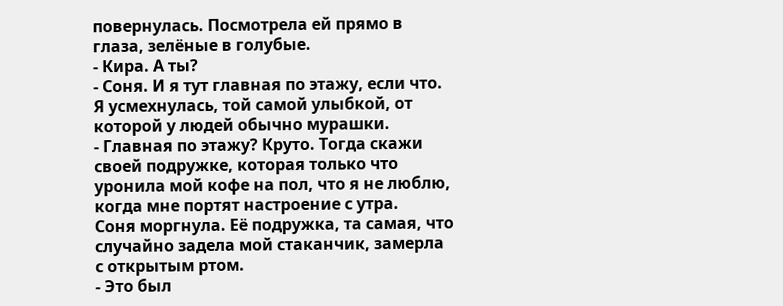повернулась. Посмотрела ей прямо в глаза, зелёные в голубые.
- Кира. А ты?
- Соня. И я тут главная по этажу, если что.
Я усмехнулась, той самой улыбкой, от которой у людей обычно мурашки.
- Главная по этажу? Круто. Тогда скажи своей подружке, которая только что уронила мой кофе на пол, что я не люблю, когда мне портят настроение с утра.
Соня моргнула. Её подружка, та самая, что случайно задела мой стаканчик, замерла с открытым ртом.
- Это был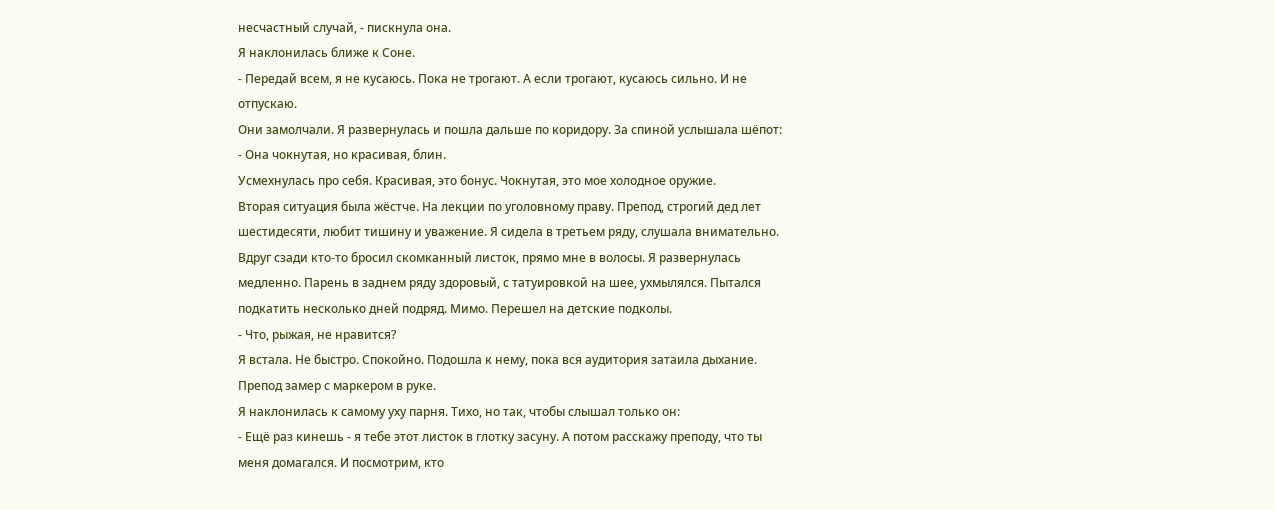несчастный случай, - пискнула она.
Я наклонилась ближе к Соне.
- Передай всем, я не кусаюсь. Пока не трогают. А если трогают, кусаюсь сильно. И не отпускаю.
Они замолчали. Я развернулась и пошла дальше по коридору. За спиной услышала шёпот:
- Она чокнутая, но красивая, блин.
Усмехнулась про себя. Красивая, это бонус. Чокнутая, это мое холодное оружие.
Вторая ситуация была жёстче. На лекции по уголовному праву. Препод, строгий дед лет шестидесяти, любит тишину и уважение. Я сидела в третьем ряду, слушала внимательно. Вдруг сзади кто-то бросил скомканный листок, прямо мне в волосы. Я развернулась медленно. Парень в заднем ряду здоровый, с татуировкой на шее, ухмылялся. Пытался подкатить несколько дней подряд. Мимо. Перешел на детские подколы.
- Что, рыжая, не нравится?
Я встала. Не быстро. Спокойно. Подошла к нему, пока вся аудитория затаила дыхание. Препод замер с маркером в руке.
Я наклонилась к самому уху парня. Тихо, но так, чтобы слышал только он:
- Ещё раз кинешь - я тебе этот листок в глотку засуну. А потом расскажу преподу, что ты меня домагался. И посмотрим, кто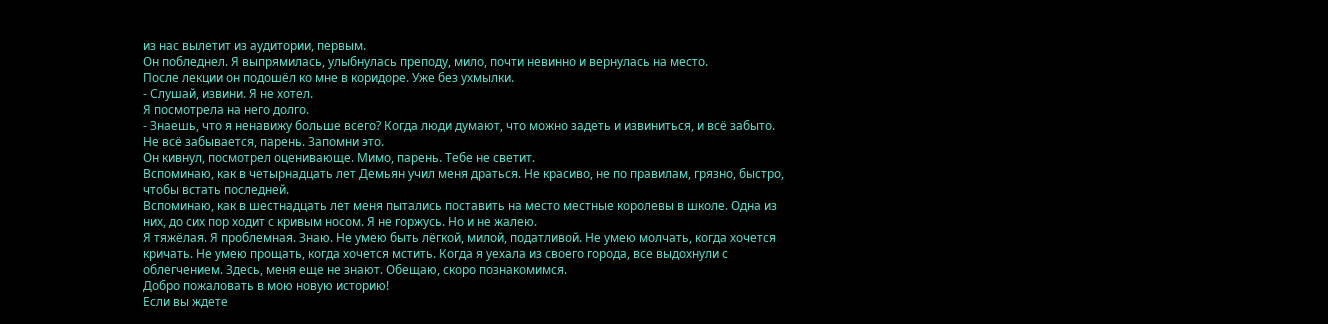из нас вылетит из аудитории, первым.
Он побледнел. Я выпрямилась, улыбнулась преподу, мило, почти невинно и вернулась на место.
После лекции он подошёл ко мне в коридоре. Уже без ухмылки.
- Слушай, извини. Я не хотел.
Я посмотрела на него долго.
- Знаешь, что я ненавижу больше всего? Когда люди думают, что можно задеть и извиниться, и всё забыто. Не всё забывается, парень. Запомни это.
Он кивнул, посмотрел оценивающе. Мимо, парень. Тебе не светит.
Вспоминаю, как в четырнадцать лет Демьян учил меня драться. Не красиво, не по правилам, грязно, быстро, чтобы встать последней.
Вспоминаю, как в шестнадцать лет меня пытались поставить на место местные королевы в школе. Одна из них, до сих пор ходит с кривым носом. Я не горжусь. Но и не жалею.
Я тяжёлая. Я проблемная. Знаю. Не умею быть лёгкой, милой, податливой. Не умею молчать, когда хочется кричать. Не умею прощать, когда хочется мстить. Когда я уехала из своего города, все выдохнули с облегчением. Здесь, меня еще не знают. Обещаю, скоро познакомимся.
Добро пожаловать в мою новую историю!
Если вы ждете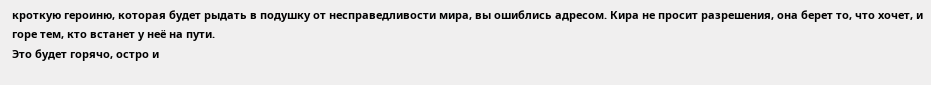кроткую героиню, которая будет рыдать в подушку от несправедливости мира, вы ошиблись адресом. Кира не просит разрешения, она берет то, что хочет, и горе тем, кто встанет у неё на пути.
Это будет горячо, остро и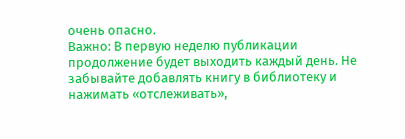очень опасно.
Важно: В первую неделю публикации продолжение будет выходить каждый день. Не забывайте добавлять книгу в библиотеку и нажимать «отслеживать»,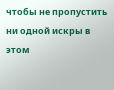чтобы не пропустить ни одной искры в этом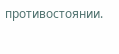противостоянии.